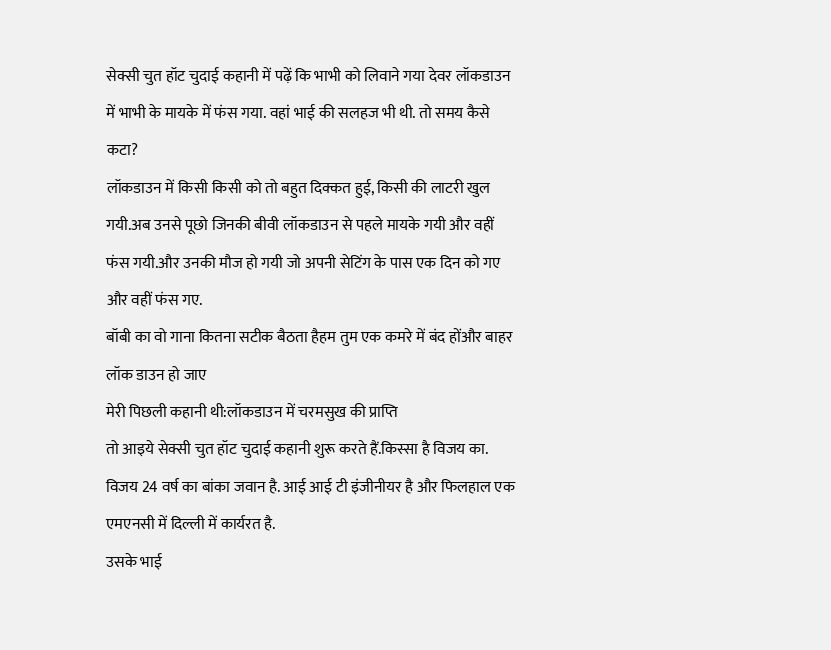सेक्सी चुत हॉट चुदाई कहानी में पढ़ें कि भाभी को लिवाने गया देवर लॉकडाउन में भाभी के मायके में फंस गया. वहां भाई की सलहज भी थी. तो समय कैसे कटा?
लॉकडाउन में किसी किसी को तो बहुत दिक्कत हुई, किसी की लाटरी खुल गयी.अब उनसे पूछो जिनकी बीवी लॉकडाउन से पहले मायके गयी और वहीं फंस गयी.और उनकी मौज हो गयी जो अपनी सेटिंग के पास एक दिन को गए और वहीं फंस गए.
बॉबी का वो गाना कितना सटीक बैठता हैहम तुम एक कमरे में बंद होंऔर बाहर लॉक डाउन हो जाए
मेरी पिछली कहानी थी:लॉकडाउन में चरमसुख की प्राप्ति
तो आइये सेक्सी चुत हॉट चुदाई कहानी शुरू करते हैं.किस्सा है विजय का.
विजय 24 वर्ष का बांका जवान है. आई आई टी इंजीनीयर है और फिलहाल एक एमएनसी में दिल्ली में कार्यरत है.
उसके भाई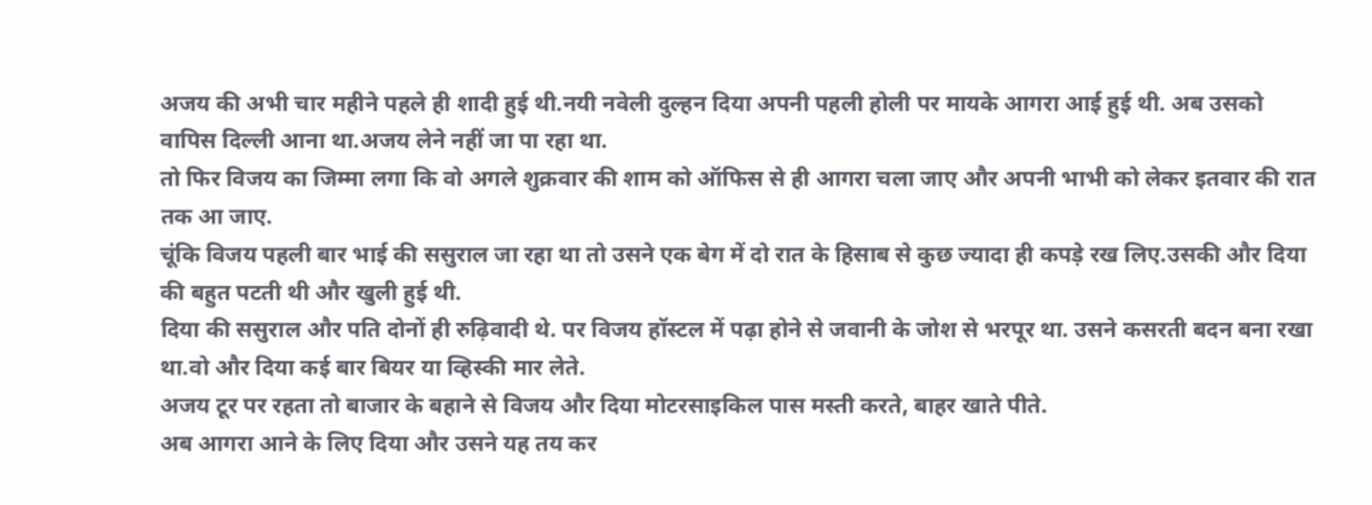अजय की अभी चार महीने पहले ही शादी हुई थी.नयी नवेली दुल्हन दिया अपनी पहली होली पर मायके आगरा आई हुई थी. अब उसको वापिस दिल्ली आना था.अजय लेने नहीं जा पा रहा था.
तो फिर विजय का जिम्मा लगा कि वो अगले शुक्रवार की शाम को ऑफिस से ही आगरा चला जाए और अपनी भाभी को लेकर इतवार की रात तक आ जाए.
चूंकि विजय पहली बार भाई की ससुराल जा रहा था तो उसने एक बेग में दो रात के हिसाब से कुछ ज्यादा ही कपड़े रख लिए.उसकी और दिया की बहुत पटती थी और खुली हुई थी.
दिया की ससुराल और पति दोनों ही रुढ़िवादी थे. पर विजय हॉस्टल में पढ़ा होने से जवानी के जोश से भरपूर था. उसने कसरती बदन बना रखा था.वो और दिया कई बार बियर या व्हिस्की मार लेते.
अजय टूर पर रहता तो बाजार के बहाने से विजय और दिया मोटरसाइकिल पास मस्ती करते, बाहर खाते पीते.
अब आगरा आने के लिए दिया और उसने यह तय कर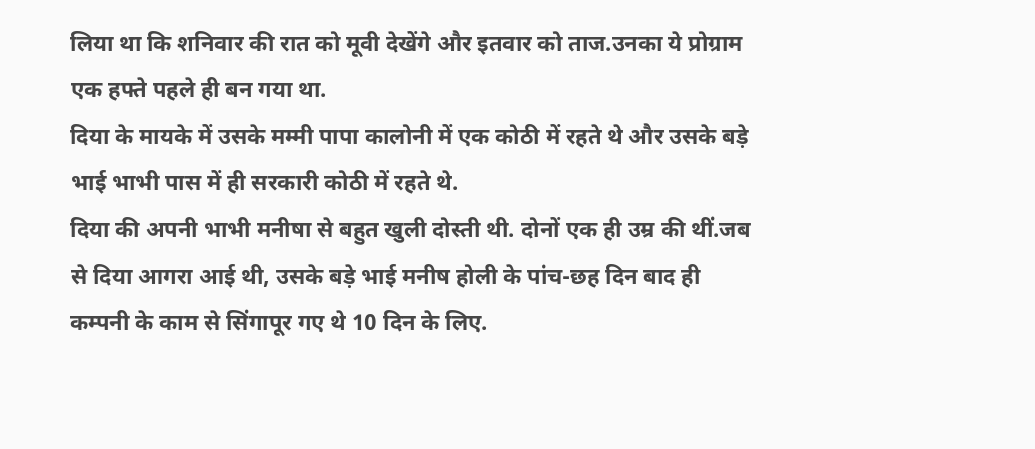लिया था कि शनिवार की रात को मूवी देखेंगे और इतवार को ताज.उनका ये प्रोग्राम एक हफ्ते पहले ही बन गया था.
दिया के मायके में उसके मम्मी पापा कालोनी में एक कोठी में रहते थे और उसके बड़े भाई भाभी पास में ही सरकारी कोठी में रहते थे.
दिया की अपनी भाभी मनीषा से बहुत खुली दोस्ती थी. दोनों एक ही उम्र की थीं.जब से दिया आगरा आई थी, उसके बड़े भाई मनीष होली के पांच-छह दिन बाद ही कम्पनी के काम से सिंगापूर गए थे 10 दिन के लिए.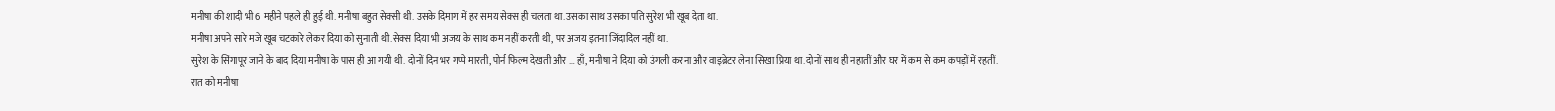मनीषा की शादी भी 6 महीने पहले ही हुई थी. मनीषा बहुत सेक्सी थी. उसके दिमाग में हर समय सेक्स ही चलता था.उसका साथ उसका पति सुरेश भी खूब देता था.
मनीषा अपने सारे मजे खूब चटकारे लेकर दिया को सुनाती थी.सेक्स दिया भी अजय के साथ कम नहीं करती थी, पर अजय इतना जिंदादिल नहीं था.
सुरेश के सिंगापूर जाने के बाद दिया मनीषा के पास ही आ गयी थी. दोनों दिन भर गप्पे मारती, पोर्न फिल्म देखती और … हाँ, मनीषा ने दिया को उंगली करना और वाइब्रेटर लेना सिखा प्रिया था.दोनों साथ ही नहातीं और घर में कम से कम कपड़ों में रहतीं.
रात को मनीषा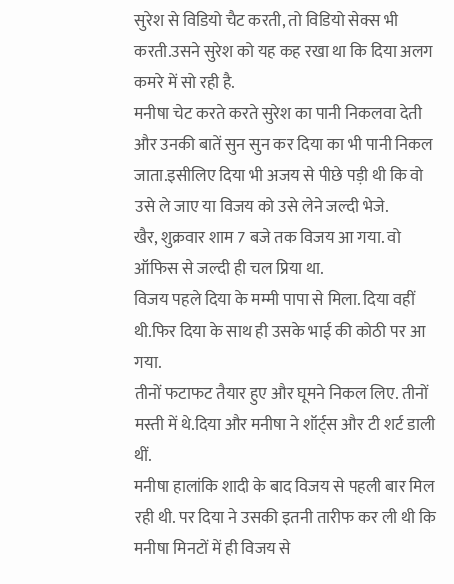सुरेश से विडियो चैट करती, तो विडियो सेक्स भी करती.उसने सुरेश को यह कह रखा था कि दिया अलग कमरे में सो रही है.
मनीषा चेट करते करते सुरेश का पानी निकलवा देती और उनकी बातें सुन सुन कर दिया का भी पानी निकल जाता.इसीलिए दिया भी अजय से पीछे पड़ी थी कि वो उसे ले जाए या विजय को उसे लेने जल्दी भेजे.
खैर, शुक्रवार शाम 7 बजे तक विजय आ गया. वो ऑफिस से जल्दी ही चल प्रिया था.
विजय पहले दिया के मम्मी पापा से मिला. दिया वहीं थी.फिर दिया के साथ ही उसके भाई की कोठी पर आ गया.
तीनों फटाफट तैयार हुए और घूमने निकल लिए. तीनों मस्ती में थे.दिया और मनीषा ने शॉर्ट्स और टी शर्ट डाली थीं.
मनीषा हालांकि शादी के बाद विजय से पहली बार मिल रही थी. पर दिया ने उसकी इतनी तारीफ कर ली थी कि मनीषा मिनटों में ही विजय से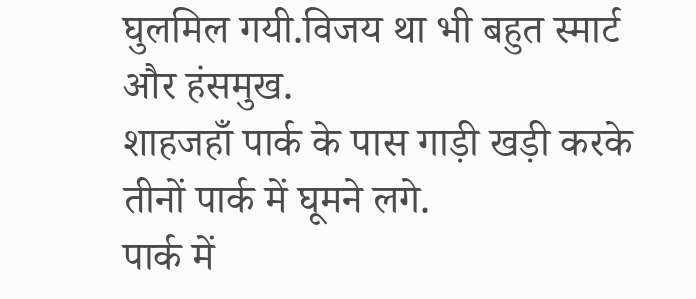घुलमिल गयी.विजय था भी बहुत स्मार्ट और हंसमुख.
शाहजहाँ पार्क के पास गाड़ी खड़ी करके तीनों पार्क में घूमने लगे.
पार्क में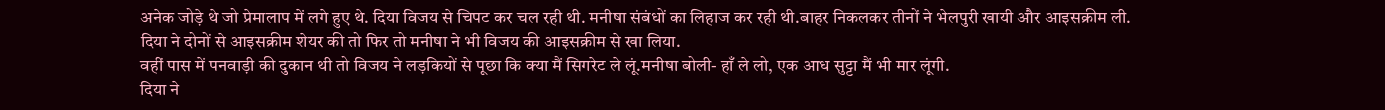अनेक जोड़े थे जो प्रेमालाप में लगे हुए थे. दिया विजय से चिपट कर चल रही थी. मनीषा संबंधों का लिहाज कर रही थी.बाहर निकलकर तीनों ने भेलपुरी खायी और आइसक्रीम ली.
दिया ने दोनों से आइसक्रीम शेयर की तो फिर तो मनीषा ने भी विजय की आइसक्रीम से खा लिया.
वहीं पास में पनवाड़ी की दुकान थी तो विजय ने लड़कियों से पूछा कि क्या मैं सिगरेट ले लूं.मनीषा बोली- हाँ ले लो, एक आध सुट्टा मैं भी मार लूंगी.
दिया ने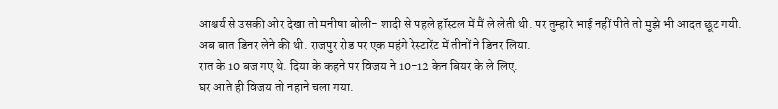आश्चर्य से उसकी ओर देखा तो मनीषा बोली- शादी से पहले हॉस्टल में मैं ले लेती थी. पर तुम्हारे भाई नहीं पीते तो मुझे भी आदत छूट गयी.
अब बात डिनर लेने की थी. राजपुर रोड पर एक महंगे रेस्टारेंट में तीनों ने डिनर लिया.
रात के 10 बज गए थे. दिया के कहने पर विजय ने 10-12 केन बियर के ले लिए.
घर आते ही विजय तो नहाने चला गया.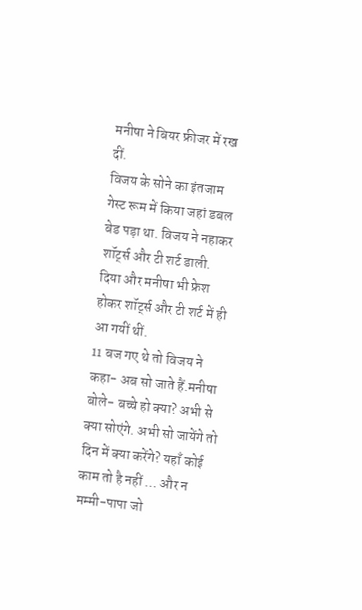मनीषा ने बियर फ्रीजर में रख दीं.
विजय के सोने का इंतजाम गेस्ट रूम में किया जहां डबल बेड पड़ा था. विजय ने नहाकर शॉर्ट्स और टी शर्ट डाली.
दिया और मनीषा भी फ्रेश होकर शॉर्ट्स और टी शर्ट में ही आ गयीं थीं.
11 बज गए थे तो विजय ने कहा- अब सो जाते हैं.मनीषा बोले- बच्चे हो क्या? अभी से क्या सोएंगे. अभी सो जायेंगे तो दिन में क्या करेंगे? यहाँ कोई काम तो है नहीं … और न मम्मी-पापा जो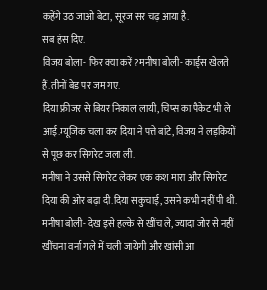कहेंगे उठ जाओ बेटा, सूरज सर चढ़ आया है.
सब हंस दिए.
विजय बोला- फिर क्या करें?मनीषा बोली- कार्ड्स खेलते हैं.तीनों बेड पर जम गए.
दिया फ्रीजर से बियर निकाल लायी, चिप्स का पैकेट भी ले आई.म्यूजिक चला कर दिया ने पत्ते बांटे, विजय ने लड़कियों से पूछ कर सिगरेट जला ली.
मनीषा ने उससे सिगरेट लेकर एक कश मारा और सिगरेट दिया की ओर बढ़ा दी.दिया सकुचाई, उसने कभी नहीं पी थी.
मनीषा बोली- देख इसे हल्के से खींच ले, ज्यादा जोर से नहीं खींचना वर्ना गले में चली जायेगी और खांसी आ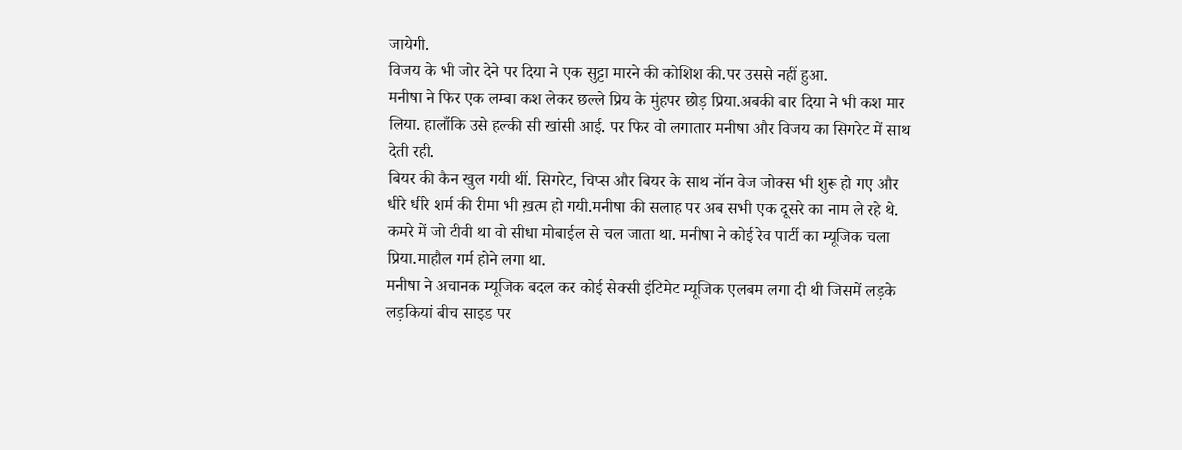जायेगी.
विजय के भी जोर देने पर दिया ने एक सुट्टा मारने की कोशिश की.पर उससे नहीं हुआ.
मनीषा ने फिर एक लम्बा कश लेकर छल्ले प्रिय के मुंहपर छोड़ प्रिया.अबकी बार दिया ने भी कश मार लिया. हालाँकि उसे हल्की सी खांसी आई. पर फिर वो लगातार मनीषा और विजय का सिगरेट में साथ देती रही.
बियर की कैन खुल गयी थीं. सिगरेट, चिप्स और बियर के साथ नॉन वेज जोक्स भी शुरू हो गए और धीरे धीरे शर्म की रीमा भी ख़त्म हो गयी.मनीषा की सलाह पर अब सभी एक दूसरे का नाम ले रहे थे.
कमरे में जो टीवी था वो सीधा मोबाईल से चल जाता था. मनीषा ने कोई रेव पार्टी का म्यूजिक चला प्रिया.माहौल गर्म होने लगा था.
मनीषा ने अचानक म्यूजिक बदल कर कोई सेक्सी इंटिमेट म्यूजिक एलबम लगा दी थी जिसमें लड़के लड़कियां बीच साइड पर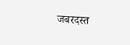जबरदस्त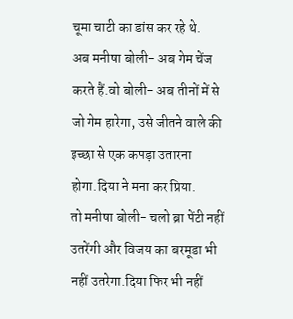चूमा चाटी का डांस कर रहे थे.
अब मनीषा बोली- अब गेम चेंज करते हैं.वो बोली- अब तीनों में से जो गेम हारेगा, उसे जीतने वाले की इच्छा से एक कपड़ा उतारना होगा.दिया ने मना कर प्रिया.
तो मनीषा बोली- चलो ब्रा पेंटी नहीं उतरेंगी और विजय का बरमूडा भी नहीं उतरेगा.दिया फिर भी नहीं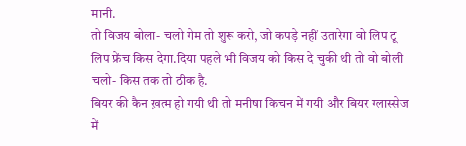मानी.
तो विजय बोला- चलो गेम तो शुरू करो, जो कपड़े नहीं उतारेगा वो लिप टू लिप फ्रेंच किस देगा.दिया पहले भी विजय को किस दे चुकी थी तो वो बोली चलो- किस तक तो ठीक है.
बियर की कैन ख़त्म हो गयी थी तो मनीषा किचन में गयी और बियर ग्लास्सेज में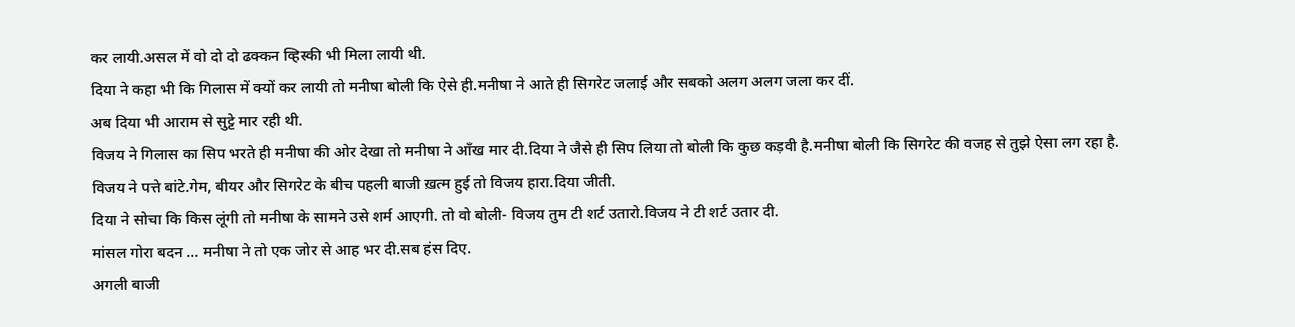कर लायी.असल में वो दो दो ढक्कन व्हिस्की भी मिला लायी थी.
दिया ने कहा भी कि गिलास में क्यों कर लायी तो मनीषा बोली कि ऐसे ही.मनीषा ने आते ही सिगरेट जलाई और सबको अलग अलग जला कर दीं.
अब दिया भी आराम से सुट्टे मार रही थी.
विजय ने गिलास का सिप भरते ही मनीषा की ओर देखा तो मनीषा ने आँख मार दी.दिया ने जैसे ही सिप लिया तो बोली कि कुछ कड़वी है.मनीषा बोली कि सिगरेट की वजह से तुझे ऐसा लग रहा है.
विजय ने पत्ते बांटे.गेम, बीयर और सिगरेट के बीच पहली बाजी ख़त्म हुई तो विजय हारा.दिया जीती.
दिया ने सोचा कि किस लूंगी तो मनीषा के सामने उसे शर्म आएगी. तो वो बोली- विजय तुम टी शर्ट उतारो.विजय ने टी शर्ट उतार दी.
मांसल गोरा बदन … मनीषा ने तो एक जोर से आह भर दी.सब हंस दिए.
अगली बाजी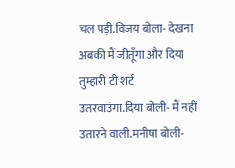चल पड़ी.विजय बोला- देखना अबकी मैं जीतूँगा और दिया तुम्हारी टी शर्ट उतरवाउंगा.दिया बोली- मैं नहीं उतारने वाली.मनीषा बोली-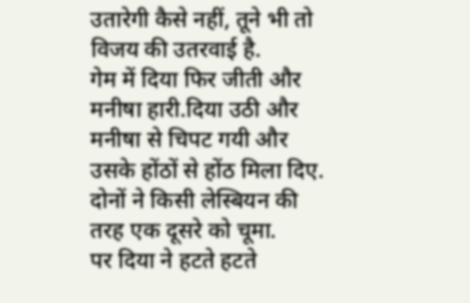उतारेगी कैसे नहीं, तूने भी तो विजय की उतरवाई है.
गेम में दिया फिर जीती और मनीषा हारी.दिया उठी और मनीषा से चिपट गयी और उसके होंठों से होंठ मिला दिए. दोनों ने किसी लेस्बियन की तरह एक दूसरे को चूमा.
पर दिया ने हटते हटते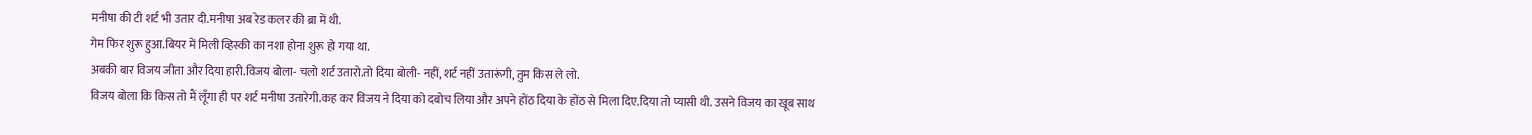मनीषा की टी शर्ट भी उतार दी.मनीषा अब रेड कलर की ब्रा में थी.
गेम फिर शुरू हुआ.बियर में मिली व्हिस्की का नशा होना शुरू हो गया था.
अबकी बार विजय जीता और दिया हारी.विजय बोला- चलो शर्ट उतारो.तो दिया बोली- नहीं, शर्ट नहीं उतारूंगी, तुम किस ले लो.
विजय बोला कि किस तो मैं लूँगा ही पर शर्ट मनीषा उतारेगी.कह कर विजय ने दिया को दबोच लिया और अपने होंठ दिया के होंठ से मिला दिए.दिया तो प्यासी थी. उसने विजय का खूब साथ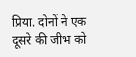प्रिया. दोनों ने एक दूसरे की जीभ को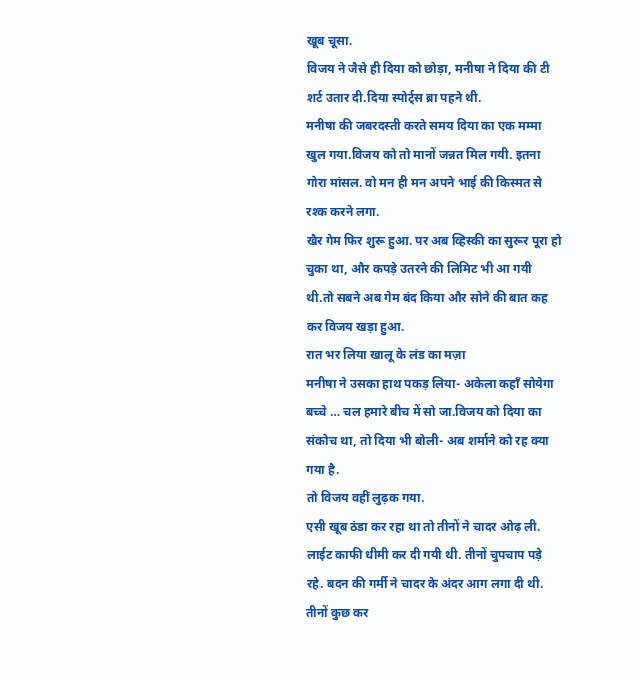खूब चूसा.
विजय ने जैसे ही दिया को छोड़ा, मनीषा ने दिया की टी शर्ट उतार दी.दिया स्पोर्ट्स ब्रा पहने थी.
मनीषा की जबरदस्ती करते समय दिया का एक मम्मा खुल गया.विजय को तो मानों जन्नत मिल गयी. इतना गोरा मांसल. वो मन ही मन अपने भाई की किस्मत से रश्क करने लगा.
खैर गेम फिर शुरू हुआ. पर अब व्हिस्की का सुरूर पूरा हो चुका था, और कपड़े उतरने की लिमिट भी आ गयी थी.तो सबने अब गेम बंद किया और सोने की बात कह कर विजय खड़ा हुआ.
रात भर लिया खालू के लंड का मज़ा
मनीषा ने उसका हाथ पकड़ लिया- अकेला कहाँ सोयेगा बच्चे … चल हमारे बीच में सो जा.विजय को दिया का संकोच था, तो दिया भी बोली- अब शर्माने को रह क्या गया है.
तो विजय वहीं लुढ़क गया.
एसी खूब ठंडा कर रहा था तो तीनों ने चादर ओढ़ ली.
लाईट काफी धीमी कर दी गयी थी. तीनों चुपचाप पड़े रहे. बदन की गर्मी ने चादर के अंदर आग लगा दी थी. तीनों कुछ कर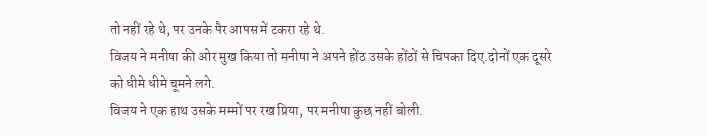तो नहीं रहे थे, पर उनके पैर आपस में टकरा रहे थे.
विजय ने मनीषा की ओर मुख किया तो मनीषा ने अपने होंठ उसके होंठों से चिपका दिए.दोनों एक दूसरे को धीमे धीमे चूमने लगे.
विजय ने एक हाथ उसके मम्मों पर रख प्रिया, पर मनीषा कुछ नहीं बोली.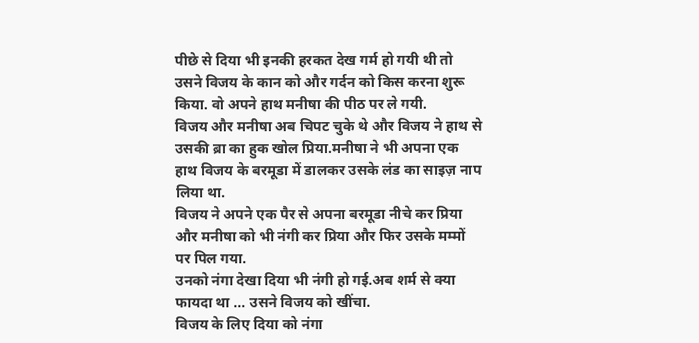पीछे से दिया भी इनकी हरकत देख गर्म हो गयी थी तो उसने विजय के कान को और गर्दन को किस करना शुरू किया. वो अपने हाथ मनीषा की पीठ पर ले गयी.
विजय और मनीषा अब चिपट चुके थे और विजय ने हाथ से उसकी ब्रा का हुक खोल प्रिया.मनीषा ने भी अपना एक हाथ विजय के बरमूडा में डालकर उसके लंड का साइज़ नाप लिया था.
विजय ने अपने एक पैर से अपना बरमूडा नीचे कर प्रिया और मनीषा को भी नंगी कर प्रिया और फिर उसके मम्मों पर पिल गया.
उनको नंगा देखा दिया भी नंगी हो गई.अब शर्म से क्या फायदा था … उसने विजय को खींचा.
विजय के लिए दिया को नंगा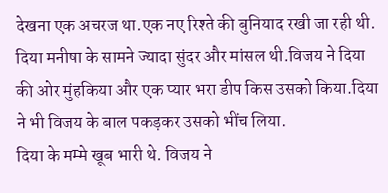देखना एक अचरज था.एक नए रिश्ते की बुनियाद रखी जा रही थी.
दिया मनीषा के सामने ज्यादा सुंदर और मांसल थी.विजय ने दिया की ओर मुंहकिया और एक प्यार भरा डीप किस उसको किया.दिया ने भी विजय के बाल पकड़कर उसको भींच लिया.
दिया के मम्मे खूब भारी थे. विजय ने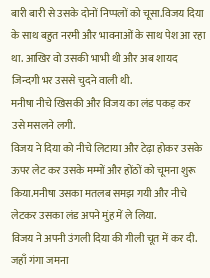बारी बारी से उसके दोनों निप्पलों को चूसा.विजय दिया के साथ बहुत नरमी और भावनाओं के साथ पेश आ रहा था. आखिर वो उसकी भाभी थी और अब शायद जिन्दगी भर उससे चुदने वाली थी.
मनीषा नीचे खिसकी और विजय का लंड पकड़ कर उसे मसलने लगी.
विजय ने दिया को नीचे लिटाया और टेढ़ा होकर उसके ऊपर लेट कर उसके मम्मों और होंठों को चूमना शुरू किया.मनीषा उसका मतलब समझ गयी और नीचे लेटकर उसका लंड अपने मुंह में ले लिया.
विजय ने अपनी उंगली दिया की गीली चूत में कर दी. जहाँ गंगा जमना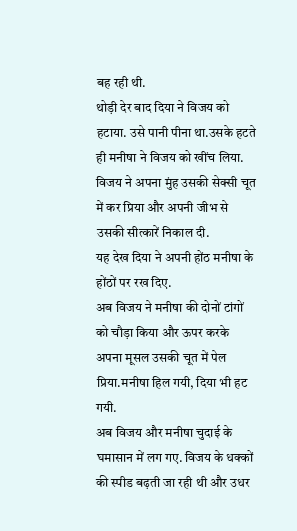बह रही थी.
थोड़ी देर बाद दिया ने विजय को हटाया. उसे पानी पीना था.उसके हटते ही मनीषा ने विजय को खींच लिया.
विजय ने अपना मुंह उसकी सेक्सी चूत में कर प्रिया और अपनी जीभ से उसकी सीत्कारें निकाल दी.
यह देख दिया ने अपनी होंठ मनीषा के होंठों पर रख दिए.
अब विजय ने मनीषा की दोनों टांगों को चौड़ा किया और ऊपर करके अपना मूसल उसकी चूत में पेल प्रिया.मनीषा हिल गयी, दिया भी हट गयी.
अब विजय और मनीषा चुदाई के घमासान में लग गए. विजय के धक्कों की स्पीड बढ़ती जा रही थी और उधर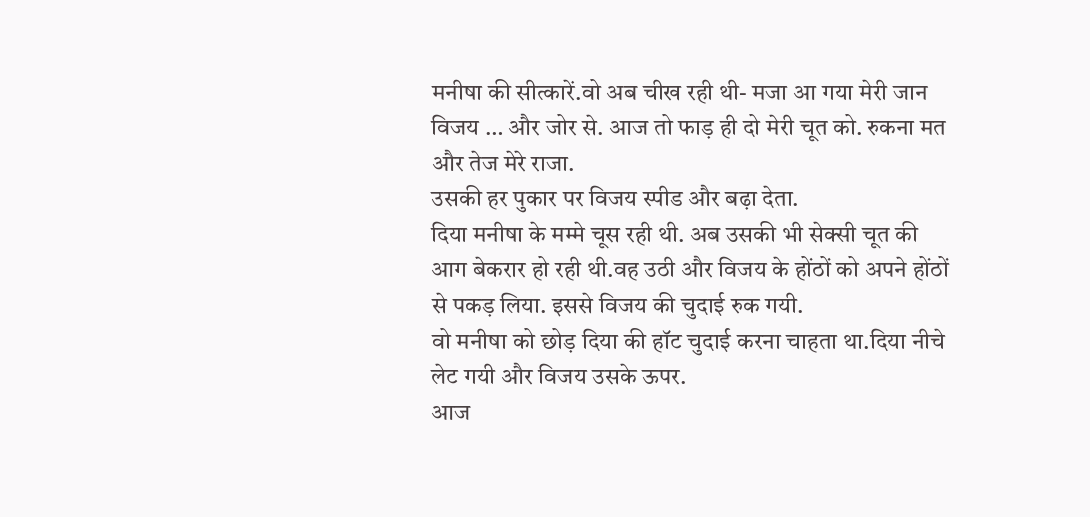मनीषा की सीत्कारें.वो अब चीख रही थी- मजा आ गया मेरी जान विजय … और जोर से. आज तो फाड़ ही दो मेरी चूत को. रुकना मत और तेज मेरे राजा.
उसकी हर पुकार पर विजय स्पीड और बढ़ा देता.
दिया मनीषा के मम्मे चूस रही थी. अब उसकी भी सेक्सी चूत की आग बेकरार हो रही थी.वह उठी और विजय के होंठों को अपने होंठों से पकड़ लिया. इससे विजय की चुदाई रुक गयी.
वो मनीषा को छोड़ दिया की हॉट चुदाई करना चाहता था.दिया नीचे लेट गयी और विजय उसके ऊपर.
आज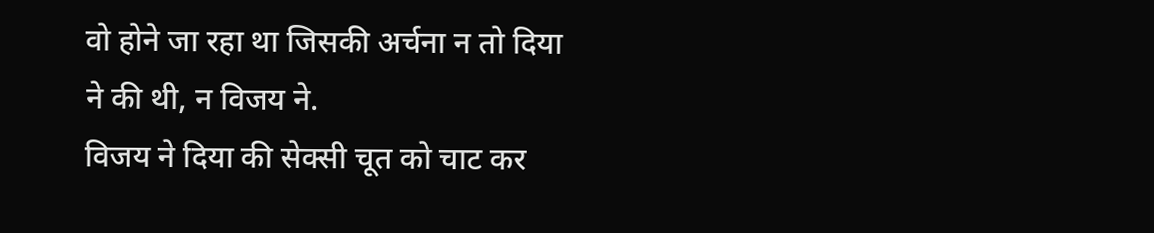वो होने जा रहा था जिसकी अर्चना न तो दिया ने की थी, न विजय ने.
विजय ने दिया की सेक्सी चूत को चाट कर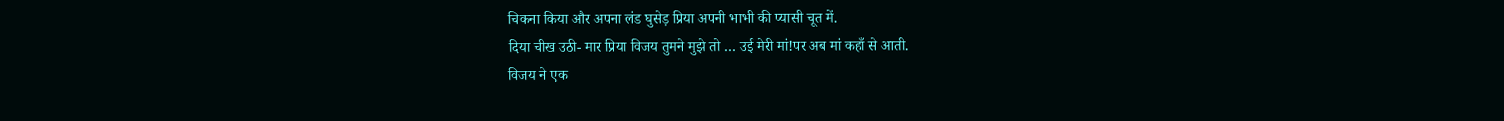चिकना किया और अपना लंड घुसेड़ प्रिया अपनी भाभी की प्यासी चूत में.
दिया चीख उठी- मार प्रिया विजय तुमने मुझे तो … उई मेरी मां!पर अब मां कहाँ से आती.
विजय ने एक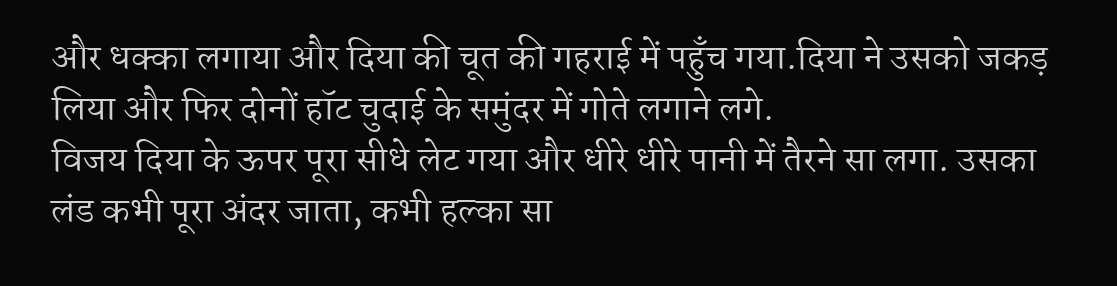और धक्का लगाया और दिया की चूत की गहराई में पहुँच गया.दिया ने उसको जकड़ लिया और फिर दोनों हॉट चुदाई के समुंदर में गोते लगाने लगे.
विजय दिया के ऊपर पूरा सीधे लेट गया और धीरे धीरे पानी में तैरने सा लगा. उसका लंड कभी पूरा अंदर जाता, कभी हल्का सा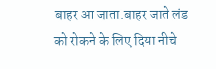बाहर आ जाता.बाहर जाते लंड को रोकने के लिए दिया नीचे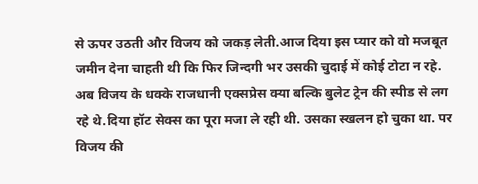से ऊपर उठती और विजय को जकड़ लेती.आज दिया इस प्यार को वो मजबूत जमीन देना चाहती थी कि फिर जिन्दगी भर उसकी चुदाई में कोई टोटा न रहे.
अब विजय के धक्के राजधानी एक्सप्रेस क्या बल्कि बुलेट ट्रेन की स्पीड से लग रहे थे.दिया हॉट सेक्स का पूरा मजा ले रही थी. उसका स्खलन हो चुका था. पर विजय की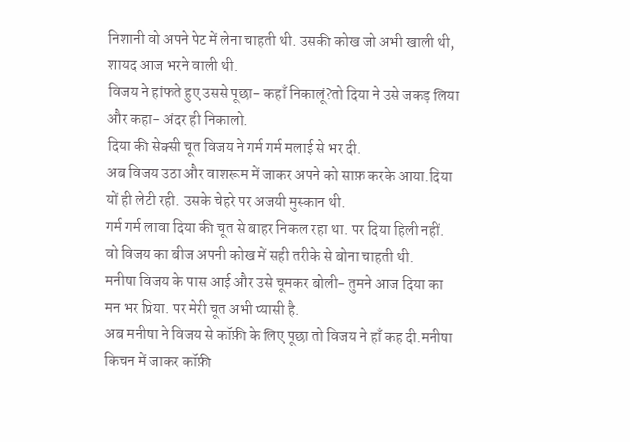निशानी वो अपने पेट में लेना चाहती थी. उसकी कोख जो अभी खाली थी, शायद आज भरने वाली थी.
विजय ने हांफते हुए उससे पूछा- कहाँ निकालूं?तो दिया ने उसे जकड़ लिया और कहा- अंदर ही निकालो.
दिया की सेक्सी चूत विजय ने गर्म गर्म मलाई से भर दी.
अब विजय उठा और वाशरूम में जाकर अपने को साफ़ करके आया.दिया यों ही लेटी रही. उसके चेहरे पर अजयी मुस्कान थी.
गर्म गर्म लावा दिया की चूत से बाहर निकल रहा था. पर दिया हिली नहीं. वो विजय का बीज अपनी कोख में सही तरीके से बोना चाहती थी.
मनीषा विजय के पास आई और उसे चूमकर बोली- तुमने आज दिया का मन भर प्रिया. पर मेरी चूत अभी प्यासी है.
अब मनीषा ने विजय से कॉफ़ी के लिए पूछा तो विजय ने हाँ कह दी.मनीषा किचन में जाकर कॉफ़ी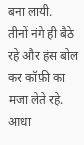बना लायी.
तीनों नंगे ही बैठे रहे और हंस बोल कर कॉफ़ी का मजा लेते रहे.
आधा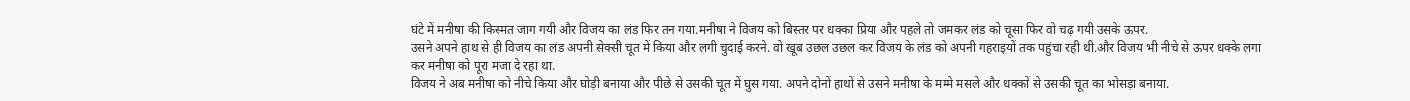घंटे में मनीषा की किस्मत जाग गयी और विजय का लंड फिर तन गया.मनीषा ने विजय को बिस्तर पर धक्का प्रिया और पहले तो जमकर लंड को चूसा फिर वो चढ़ गयी उसके ऊपर.
उसने अपने हाथ से ही विजय का लंड अपनी सेक्सी चूत में किया और लगी चुदाई करने. वो खूब उछल उछल कर विजय के लंड को अपनी गहराइयों तक पहुंचा रही थी.और विजय भी नीचे से ऊपर धक्के लगा कर मनीषा को पूरा मजा दे रहा था.
विजय ने अब मनीषा को नीचे किया और घोड़ी बनाया और पीछे से उसकी चूत में घुस गया. अपने दोनों हाथों से उसने मनीषा के मम्मे मसले और धक्कों से उसकी चूत का भोसड़ा बनाया.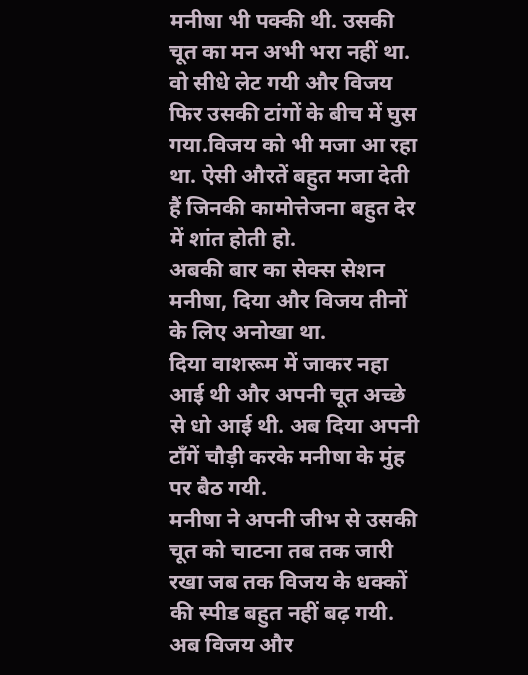मनीषा भी पक्की थी. उसकी चूत का मन अभी भरा नहीं था.
वो सीधे लेट गयी और विजय फिर उसकी टांगों के बीच में घुस गया.विजय को भी मजा आ रहा था. ऐसी औरतें बहुत मजा देती हैं जिनकी कामोत्तेजना बहुत देर में शांत होती हो.
अबकी बार का सेक्स सेशन मनीषा, दिया और विजय तीनों के लिए अनोखा था.
दिया वाशरूम में जाकर नहा आई थी और अपनी चूत अच्छे से धो आई थी. अब दिया अपनी टाँगें चौड़ी करके मनीषा के मुंह पर बैठ गयी.
मनीषा ने अपनी जीभ से उसकी चूत को चाटना तब तक जारी रखा जब तक विजय के धक्कों की स्पीड बहुत नहीं बढ़ गयी.
अब विजय और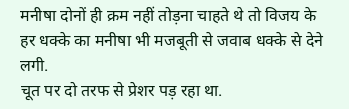मनीषा दोनों ही क्रम नहीं तोड़ना चाहते थे तो विजय के हर धक्के का मनीषा भी मजबूती से जवाब धक्के से देने लगी.
चूत पर दो तरफ से प्रेशर पड़ रहा था.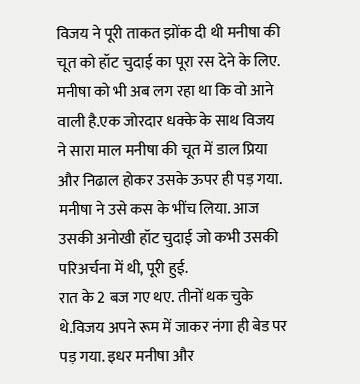विजय ने पूरी ताकत झोंक दी थी मनीषा की चूत को हॉट चुदाई का पूरा रस देने के लिए.
मनीषा को भी अब लग रहा था कि वो आने वाली है.एक जोरदार धक्के के साथ विजय ने सारा माल मनीषा की चूत में डाल प्रिया और निढाल होकर उसके ऊपर ही पड़ गया.
मनीषा ने उसे कस के भींच लिया. आज उसकी अनोखी हॉट चुदाई जो कभी उसकी परिअर्चना में थी, पूरी हुई.
रात के 2 बज गए थए. तीनों थक चुके थे.विजय अपने रूम में जाकर नंगा ही बेड पर पड़ गया. इधर मनीषा और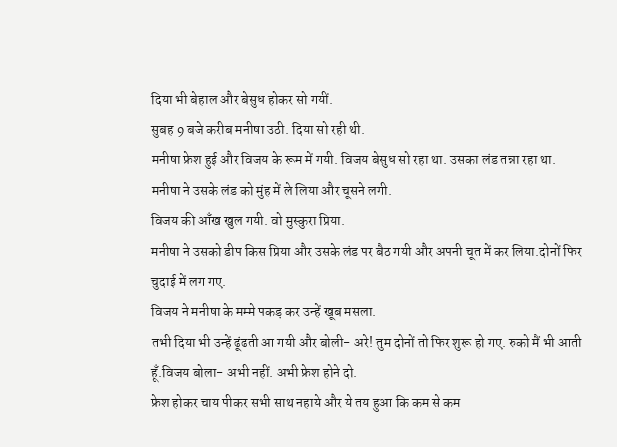दिया भी बेहाल और बेसुध होकर सो गयीं.
सुबह 9 बजे करीब मनीषा उठी. दिया सो रही थी.
मनीषा फ्रेश हुई और विजय के रूम में गयी. विजय बेसुध सो रहा था. उसका लंड तन्ना रहा था. मनीषा ने उसके लंड को मुंह में ले लिया और चूसने लगी.
विजय की आँख खुल गयी. वो मुस्कुरा प्रिया.
मनीषा ने उसको डीप किस प्रिया और उसके लंड पर बैठ गयी और अपनी चूत में कर लिया.दोनों फिर चुदाई में लग गए.
विजय ने मनीषा के मम्मे पकड़ कर उन्हें खूब मसला.
तभी दिया भी उन्हें ढूंढती आ गयी और बोली- अरे! तुम दोनों तो फिर शुरू हो गए. रुको मैं भी आती हूँ.विजय बोला- अभी नहीं. अभी फ्रेश होने दो.
फ्रेश होकर चाय पीकर सभी साथ नहाये और ये तय हुआ कि कम से कम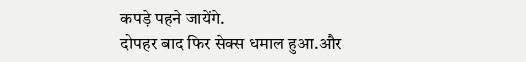कपड़े पहने जायेंगे.
दोपहर बाद फिर सेक्स धमाल हुआ.और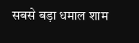सबसे बड़ा धमाल शाम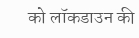को लॉकडाउन की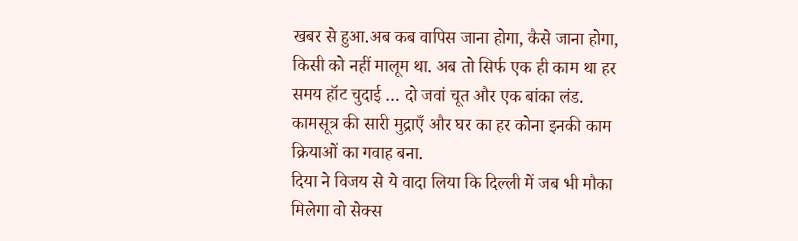खबर से हुआ.अब कब वापिस जाना होगा, कैसे जाना होगा, किसी को नहीं मालूम था. अब तो सिर्फ एक ही काम था हर समय हॉट चुदाई … दो जवां चूत और एक बांका लंड.
कामसूत्र की सारी मुद्राएँ और घर का हर कोना इनकी काम क्रियाओं का गवाह बना.
दिया ने विजय से ये वादा लिया कि दिल्ली में जब भी मौका मिलेगा वो सेक्स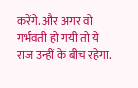करेंगे. और अगर वो गर्भवती हो गयी तो ये राज उन्हीं के बीच रहेगा.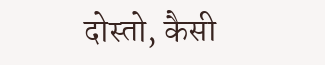दोस्तो, कैसी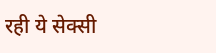रही ये सेक्सी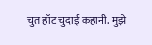चुत हॉट चुदाई कहानी. मुझे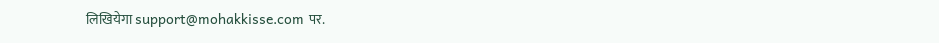लिखियेगा support@mohakkisse.com पर.